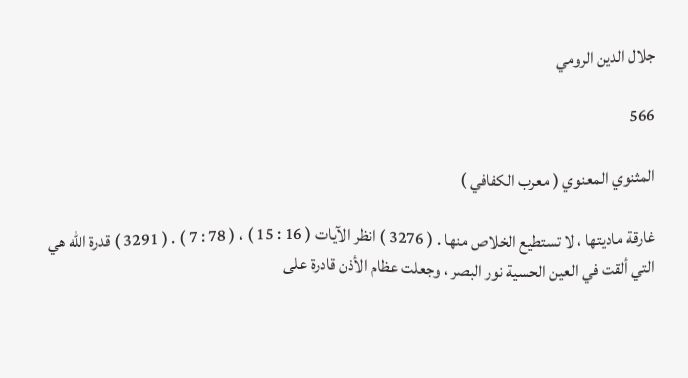جلال الدين الرومي

566

المثنوي المعنوي ( معرب الكفافي )

غارقة ماديتها ، لا تستطيع الخلاص منها . ( 3276 ) انظر الآيات ( 16 : 15 ) ، ( 78 : 7 ) . ( 3291 ) قدرة الله هي التي ألقت في العين الحسية نور البصر ، وجعلت عظام الأذن قادرة على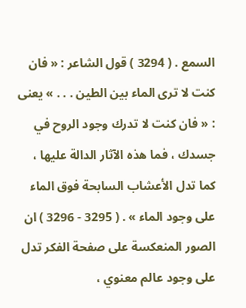السمع . ( 3294 ) قول الشاعر : « فان كنت لا ترى الماء بين الطين . . . » يعنى : « فان كنت لا تدرك وجود الروح في جسدك ، فما هذه الآثار الدالة عليها ، كما تدل الأعشاب السابحة فوق الماء على وجود الماء » . ( 3295 - 3296 ) ان الصور المنعكسة على صفحة الفكر تدل على وجود عالم معنوي ،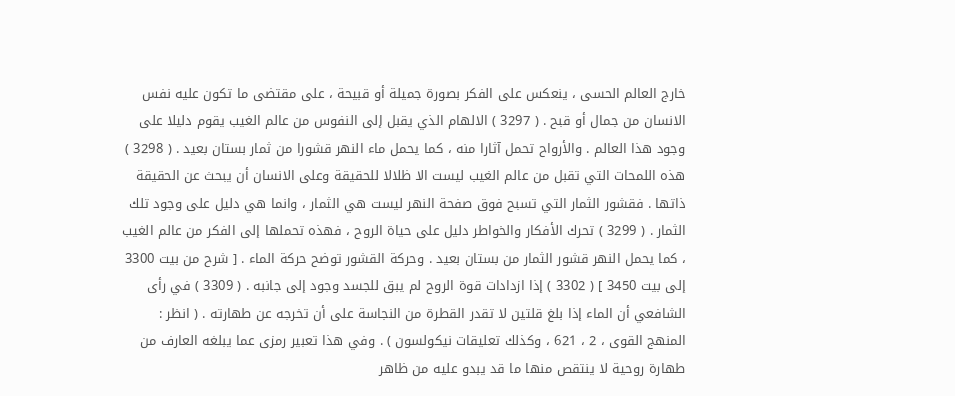خارج العالم الحسى ، ينعكس على الفكر بصورة جميلة أو قبيحة ، على مقتضى ما تكون عليه نفس الانسان من جمال أو قبح . ( 3297 ) الالهام الذي يقبل إلى النفوس من عالم الغيب يقوم دليلا على وجود هذا العالم . والأرواح تحمل آثارا منه ، كما يحمل ماء النهر قشورا من ثمار بستان بعيد . ( 3298 ) هذه اللمحات التي تقبل من عالم الغيب ليست الا ظلالا للحقيقة وعلى الانسان أن يبحث عن الحقيقة ذاتها . فقشور الثمار التي تسبح فوق صفحة النهر ليست هي الثمار ، وانما هي دليل على وجود تلك الثمار . ( 3299 ) تحرك الأفكار والخواطر دليل على حياة الروح ، فهذه تحملها إلى الفكر من عالم الغيب ، كما يحمل النهر قشور الثمار من بستان بعيد . وحركة القشور توضح حركة الماء . [ شرح من بيت 3300 إلى بيت 3450 ] ( 3302 ) إذا ازدادات قوة الروح لم يبق للجسد وجود إلى جانبه . ( 3309 ) في رأى الشافعي أن الماء إذا بلغ قلتين لا تقدر القطرة من النجاسة على أن تخرجه عن طهارته . ( انظر : المنهج القوى ، 2 ، 621 ، وكذلك تعليقات نيكولسون ) . وفي هذا تعبير رمزى عما يبلغه العارف من طهارة روحية لا ينتقص منها ما قد يبدو عليه من ظاهر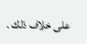على خلاف ذلك .